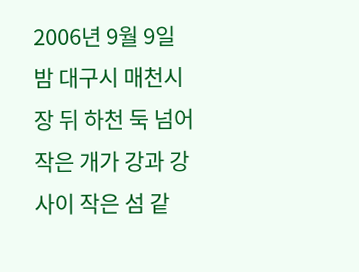2006년 9월 9일 밤 대구시 매천시장 뒤 하천 둑 넘어 작은 개가 강과 강사이 작은 섬 같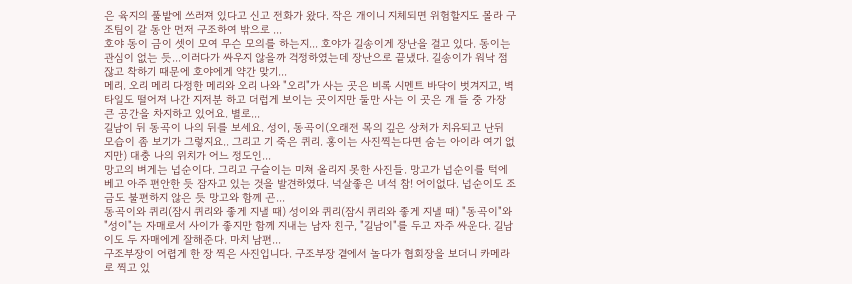은 육지의 풀밭에 쓰러져 있다고 신고 전화가 왔다. 작은 개이니 지체되면 위험할지도 몰라 구조팀이 갈 동안 먼저 구조하여 밖으로 ...
호야 동이 금이 셋이 모여 무슨 모의를 하는지... 호야가 길송이게 장난을 걸고 있다. 동이는 관심이 없는 듯...이러다가 싸우지 않을까 걱정하였는데 장난으로 끝냈다. 길송이가 워낙 점잖고 착하기 때문에 호야에게 약간 맞기...
메리. 오리 메리 다정한 메리와 오리 나와 "오리"가 사는 곳은 비록 시멘트 바닥이 벗겨지고, 벽 타일도 떨어져 나간 지저분 하고 더럽게 보이는 곳이지만 둘만 사는 이 곳은 개 들 중 가장 큰 공간을 차지하고 있어요. 별로...
길남이 뒤 동곡이 나의 뒤를 보세요. 성이, 동곡이(오래전 목의 깊은 상처가 치유되고 난뒤 모습이 좀 보기가 그렇지요.. 그리고 기 죽은 퀴리. 홍이는 사진찍는다면 숨는 아이라 여기 없지만) 대충 나의 위치가 어느 정도인...
망고의 벼게는 넙순이다. 그리고 구슬이는 미쳐 올리지 못한 사진들. 망고가 넙순이를 턱에 베고 아주 편안한 듯 잠자고 있는 것을 발견하였다. 넉살좋은 녀석 참! 어이없다. 넙순이도 조금도 불편하지 않은 듯 망고와 함께 곤...
동곡이와 퀴리(잠시 퀴리와 좋게 지낼 때) 성이와 퀴리(잠시 퀴리와 좋게 지낼 때) "동곡이"와 "성이"는 자매로서 사이가 좋지만 함께 지내는 남자 친구, "길남이"를 두고 자주 싸운다. 길남이도 두 자매에게 잘해준다. 마치 남편...
구조부장이 어렵게 한 장 찍은 사진입니다. 구조부장 곁에서 놀다가 협회장을 보더니 카메라로 찍고 있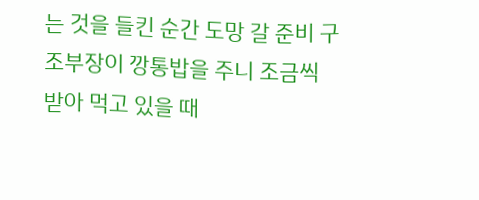는 것을 들킨 순간 도망 갈 준비 구조부장이 깡통밥을 주니 조금씩 받아 먹고 있을 때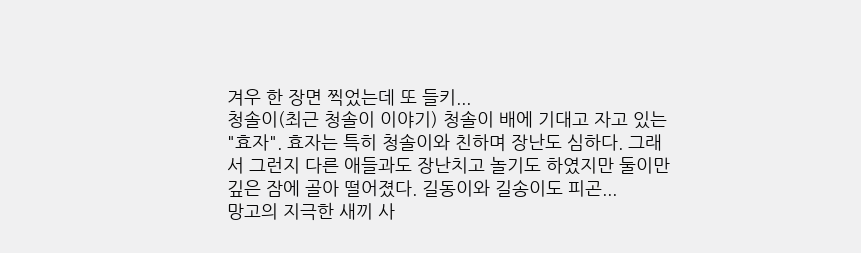겨우 한 장면 찍었는데 또 들키...
청솔이(최근 청솔이 이야기) 청솔이 배에 기대고 자고 있는 "효자". 효자는 특히 청솔이와 친하며 장난도 심하다. 그래서 그런지 다른 애들과도 장난치고 놀기도 하였지만 둘이만 깊은 잠에 골아 떨어졌다. 길동이와 길송이도 피곤...
망고의 지극한 새끼 사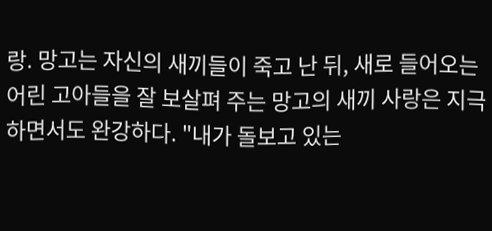랑. 망고는 자신의 새끼들이 죽고 난 뒤, 새로 들어오는 어린 고아들을 잘 보살펴 주는 망고의 새끼 사랑은 지극하면서도 완강하다. "내가 돌보고 있는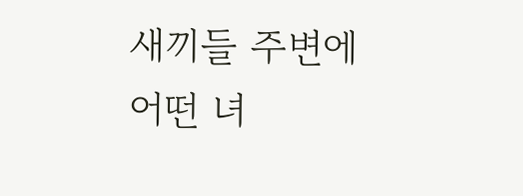새끼들 주변에 어떤 녀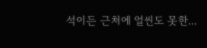석이든 근처에 얼씬도 못한...